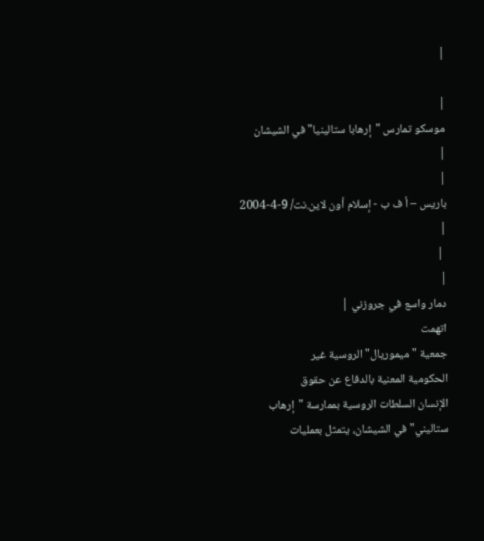|

|
موسكو تمارس "إرهابا ستالينيا" في الشيشان
|
|
باريس – أ ف ب - إسلام أون لاين.نت/ 9-4-2004
|
 |
|
دمار واسع في جروزني |
اتهمت
جمعية "ميموريال" الروسية غير
الحكومية المعنية بالدفاع عن حقوق
الإنسان السلطات الروسية بممارسة "إرهاب
ستاليني" في الشيشان، يتمثل بعمليات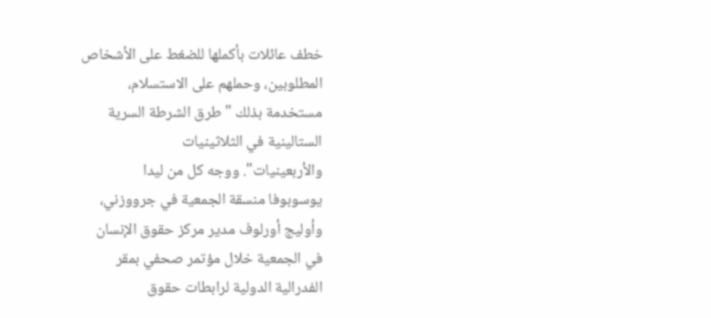خطف عائلات بأكملها للضغط على الأشخاص
المطلوبين، وحملهم على الاستسلام،
مستخدمة بذلك "طرق الشرطة السرية
الستالينية في الثلاثينيات
والأربعينيات". ووجه كل من ليدا
يوسوبوفا منسقة الجمعية في جرووزني،
وأوليج أورلوف مدير مركز حقوق الإنسان
في الجمعية خلال مؤتمر صحفي بمقر
الفدرالية الدولية لرابطات حقوق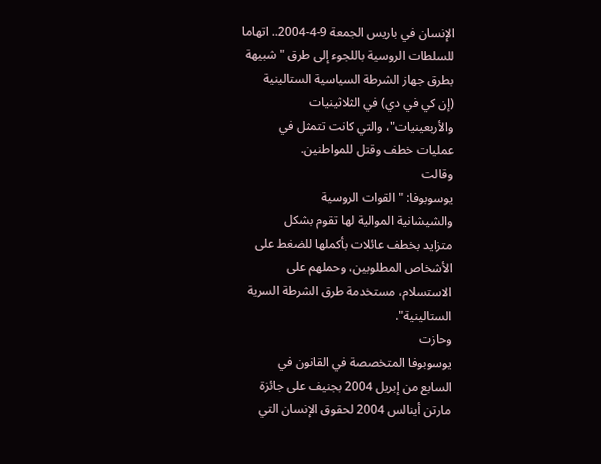الإنسان في باريس الجمعة 9-4-2004.. اتهاما
للسلطات الروسية باللجوء إلى طرق "شبيهة
بطرق جهاز الشرطة السياسية الستالينية
(إن كي في دي) في الثلاثينيات
والأربعينيات"، والتي كانت تتمثل في
عمليات خطف وقتل للمواطنين.
وقالت
يوسوبوفا: "القوات الروسية
والشيشانية الموالية لها تقوم بشكل
متزايد بخطف عائلات بأكملها للضغط على
الأشخاص المطلوبين، وحملهم على
الاستسلام، مستخدمة طرق الشرطة السرية
الستالينية".
وحازت
يوسوبوفا المتخصصة في القانون في
السابع من إبريل 2004 بجنيف على جائزة
مارتن أينالس 2004 لحقوق الإنسان التي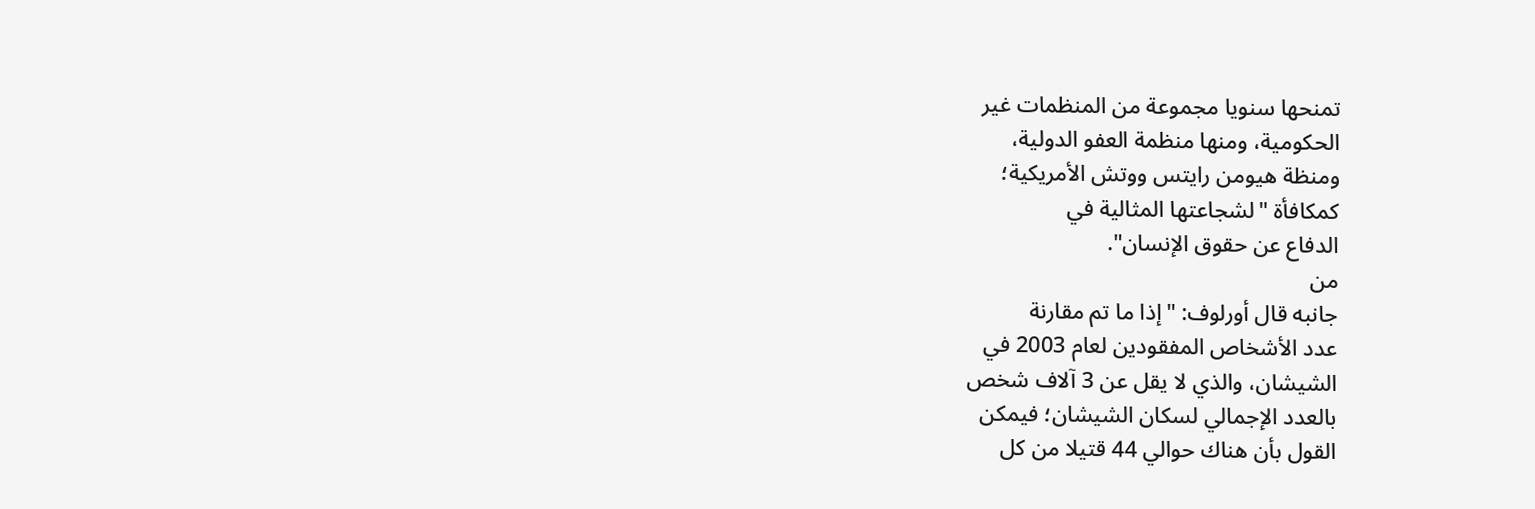تمنحها سنويا مجموعة من المنظمات غير
الحكومية، ومنها منظمة العفو الدولية،
ومنظة هيومن رايتس ووتش الأمريكية؛
كمكافأة "لشجاعتها المثالية في
الدفاع عن حقوق الإنسان".
من
جانبه قال أورلوف: "إذا ما تم مقارنة
عدد الأشخاص المفقودين لعام 2003 في
الشيشان، والذي لا يقل عن 3 آلاف شخص
بالعدد الإجمالي لسكان الشيشان؛ فيمكن
القول بأن هناك حوالي 44 قتيلا من كل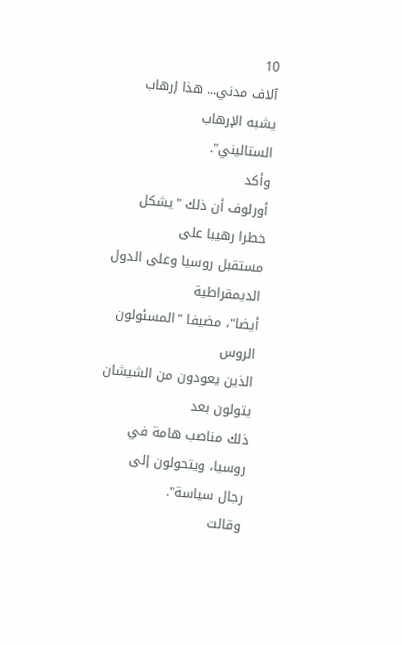10
آلاف مدني... هذا إرهاب يشبه الإرهاب
الستاليني".
وأكد
أورلوف أن ذلك "يشكل خطرا رهيبا على
مستقبل روسيا وعلى الدول الديمقراطية
أيضا"، مضيفا "المسئولون الروس
الذين يعودون من الشيشان يتولون بعد
ذلك مناصب هامة في روسيا، ويتحولون إلى
رجال سياسة".
وقالت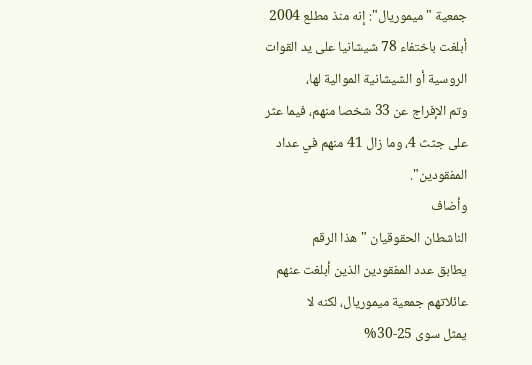جمعية "ميموريال": إنه منذ مطلع 2004
أبلغت باختفاء 78 شيشانيا على يد القوات
الروسية أو الشيشانية الموالية لها،
وتم الإفراج عن 33 شخصا منهم، فيما عثر
على جثث 4، وما زال 41 منهم في عداد
المفقودين".
وأضاف
الناشطان الحقوقيان "هذا الرقم
يطابق عدد المفقودين الذين أبلغت عنهم
عائلاتهم جمعية ميموريال، لكنه لا
يمثل سوى 25-30%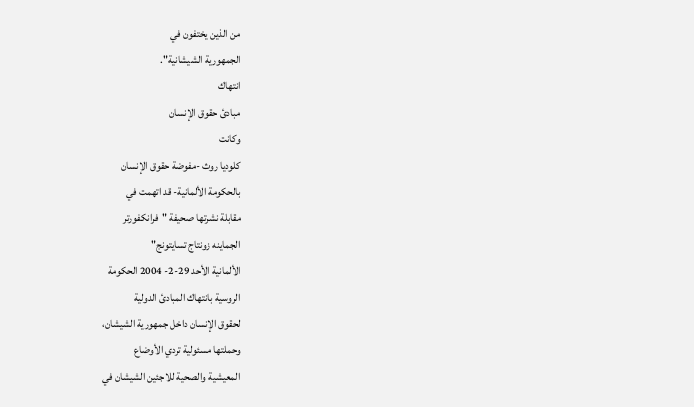من الذين يختفون في
الجمهورية الشيشانية".
انتهاك
مبادئ حقوق الإنسان
وكانت
كلوديا روث -مفوضة حقوق الإنسان
بالحكومة الألمانية- قد اتهمت في
مقابلة نشرتها صحيفة "فرانكفورتر
الجماينه زونتاج تسايتونج"
الألمانية الأحد 29-2- 2004 الحكومة
الروسية بانتهاك المبادئ الدولية
لحقوق الإنسان داخل جمهورية الشيشان،
وحملتها مسئولية تردي الأوضاع
المعيشية والصحية للاجئين الشيشان في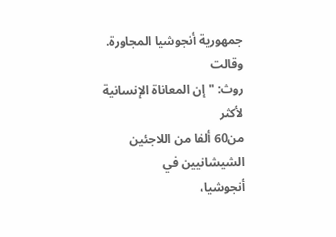جمهورية أنجوشيا المجاورة.
وقالت
روث: "إن المعاناة الإنسانية لأكثر
من60 ألفا من اللاجئين الشيشانيين في
أنجوشيا،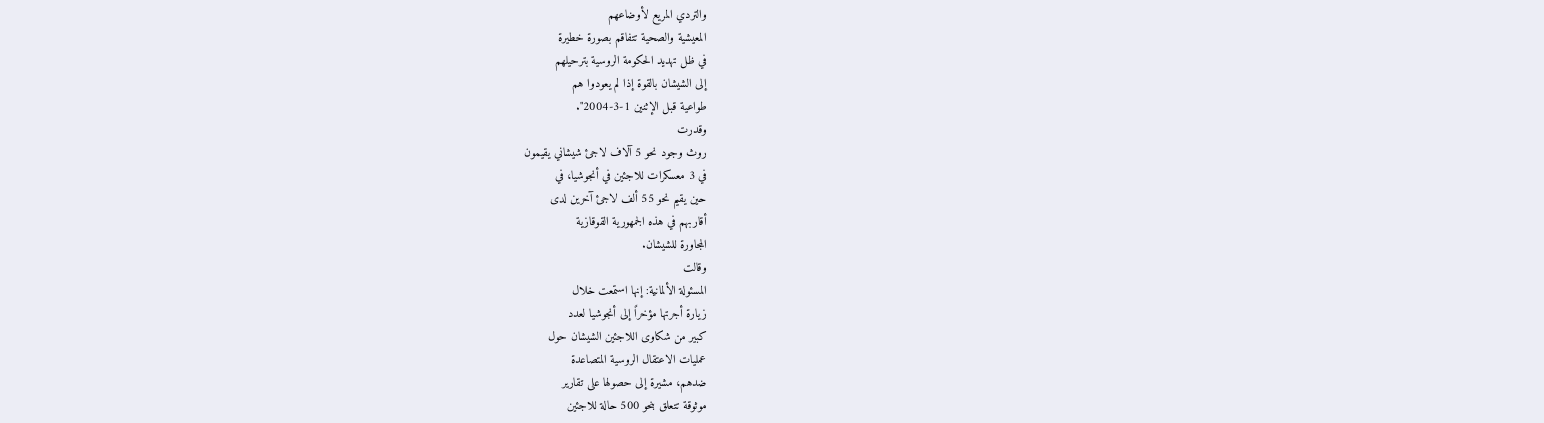والتردي المريع لأوضاعهم
المعيشية والصحية تتفاقم بصورة خطيرة
في ظل تهديد الحكومة الروسية بترحيلهم
إلى الشيشان بالقوة إذا لم يعودوا هم
طواعية قبل الإثنين 1-3-2004".
وقدرت
روث وجود نحو 5 آلاف لاجئ شيشاني يقيمون
في 3 معسكرات للاجئين في أنجوشيا، في
حين يقيم نحو 55 ألف لاجئ آخرين لدى
أقاربهم في هذه الجمهورية القوقازية
المجاورة للشيشان.
وقالت
المسئولة الألمانية: إنها استمعت خلال
زيارة أجرتها مؤخراً إلى أنجوشيا لعدد
كبير من شكاوى اللاجئين الشيشان حول
عمليات الاعتقال الروسية المتصاعدة
ضدهم، مشيرة إلى حصولها على تقارير
موثوقة تتعلق بنحو 500 حالة للاجئين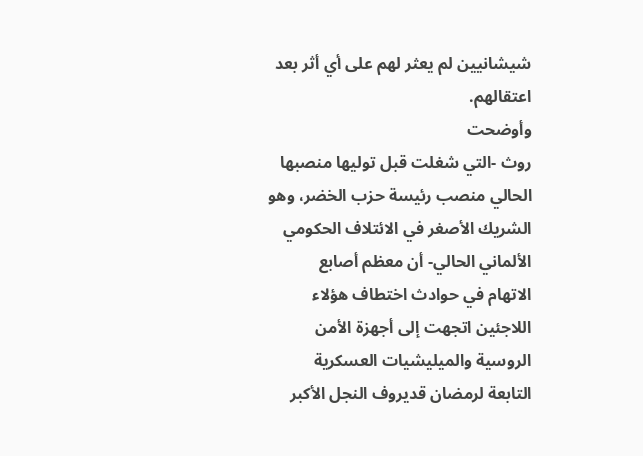شيشانيين لم يعثر لهم على أي أثر بعد
اعتقالهم.
وأوضحت
روث -التي شغلت قبل توليها منصبها
الحالي منصب رئيسة حزب الخضر، وهو
الشريك الأصغر في الائتلاف الحكومي
الألماني الحالي- أن معظم أصابع
الاتهام في حوادث اختطاف هؤلاء
اللاجئين اتجهت إلى أجهزة الأمن
الروسية والميليشيات العسكرية
التابعة لرمضان قديروف النجل الأكبر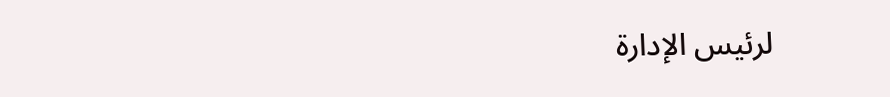لرئيس الإدارة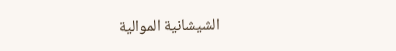الشيشانية الموالية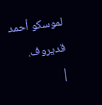لموسكو أحمد قديروف.
|